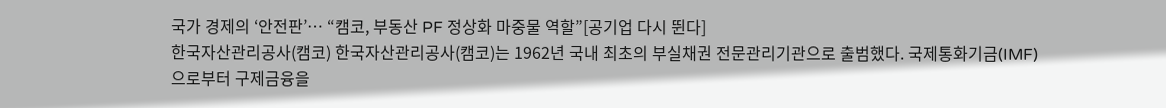국가 경제의 ‘안전판’… “캠코, 부동산 PF 정상화 마중물 역할”[공기업 다시 뛴다]
한국자산관리공사(캠코) 한국자산관리공사(캠코)는 1962년 국내 최초의 부실채권 전문관리기관으로 출범했다. 국제통화기금(IMF)으로부터 구제금융을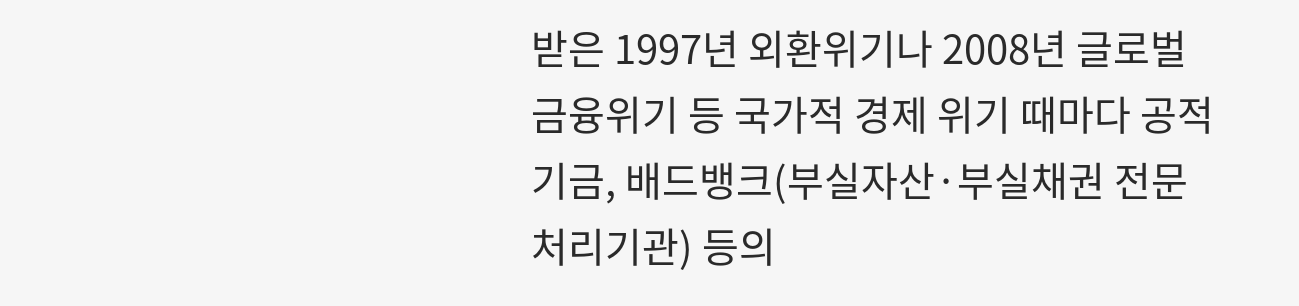받은 1997년 외환위기나 2008년 글로벌 금융위기 등 국가적 경제 위기 때마다 공적기금, 배드뱅크(부실자산·부실채권 전문처리기관) 등의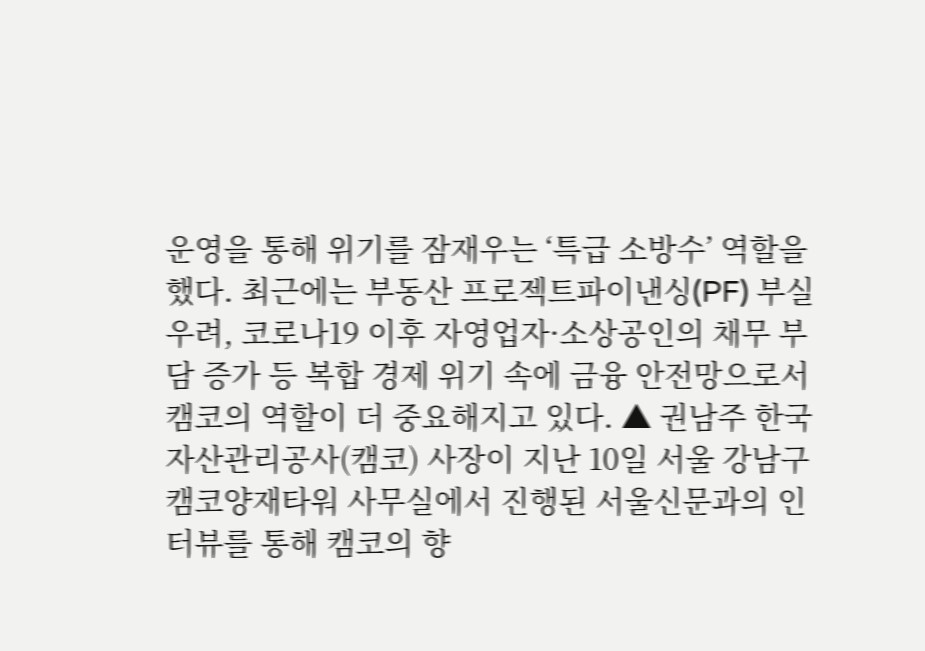운영을 통해 위기를 잠재우는 ‘특급 소방수’ 역할을 했다. 최근에는 부동산 프로젝트파이낸싱(PF) 부실 우려, 코로나19 이후 자영업자·소상공인의 채무 부담 증가 등 복합 경제 위기 속에 금융 안전망으로서 캠코의 역할이 더 중요해지고 있다. ▲ 권남주 한국자산관리공사(캠코) 사장이 지난 10일 서울 강남구 캠코양재타워 사무실에서 진행된 서울신문과의 인터뷰를 통해 캠코의 향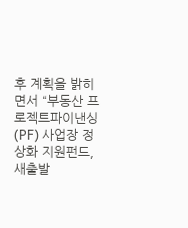후 계획을 밝히면서 “부동산 프로젝트파이낸싱(PF) 사업장 정상화 지원펀드, 새출발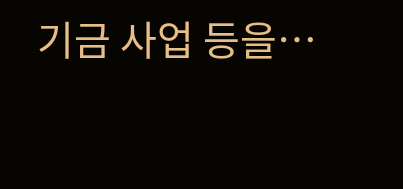기금 사업 등을…